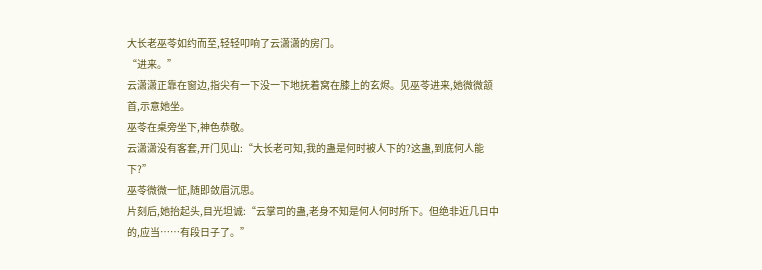大长老巫苓如约而至,轻轻叩响了云潇潇的房门。
“进来。”
云潇潇正靠在窗边,指尖有一下没一下地抚着窝在膝上的玄烬。见巫苓进来,她微微颔首,示意她坐。
巫苓在桌旁坐下,神色恭敬。
云潇潇没有客套,开门见山:“大长老可知,我的蛊是何时被人下的?这蛊,到底何人能下?”
巫苓微微一怔,随即敛眉沉思。
片刻后,她抬起头,目光坦诚:“云掌司的蛊,老身不知是何人何时所下。但绝非近几日中的,应当……有段日子了。”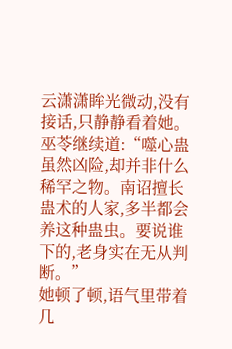云潇潇眸光微动,没有接话,只静静看着她。
巫苓继续道:“噬心蛊虽然凶险,却并非什么稀罕之物。南诏擅长蛊术的人家,多半都会养这种蛊虫。要说谁下的,老身实在无从判断。”
她顿了顿,语气里带着几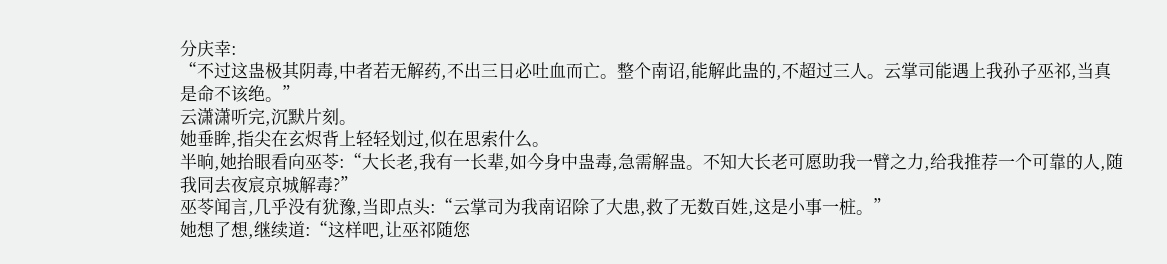分庆幸:
“不过这蛊极其阴毒,中者若无解药,不出三日必吐血而亡。整个南诏,能解此蛊的,不超过三人。云掌司能遇上我孙子巫祁,当真是命不该绝。”
云潇潇听完,沉默片刻。
她垂眸,指尖在玄烬背上轻轻划过,似在思索什么。
半晌,她抬眼看向巫苓:“大长老,我有一长辈,如今身中蛊毒,急需解蛊。不知大长老可愿助我一臂之力,给我推荐一个可靠的人,随我同去夜宸京城解毒?”
巫苓闻言,几乎没有犹豫,当即点头:“云掌司为我南诏除了大患,救了无数百姓,这是小事一桩。”
她想了想,继续道:“这样吧,让巫祁随您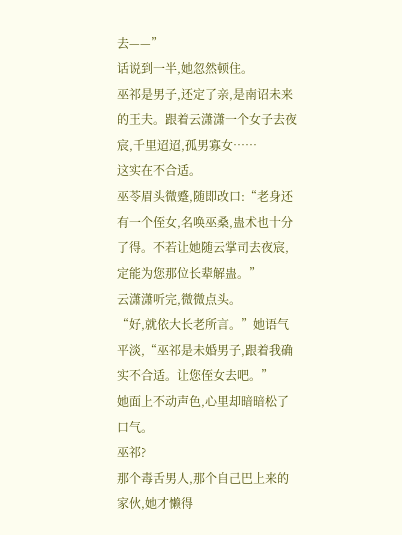去——”
话说到一半,她忽然顿住。
巫祁是男子,还定了亲,是南诏未来的王夫。跟着云潇潇一个女子去夜宸,千里迢迢,孤男寡女……
这实在不合适。
巫苓眉头微蹙,随即改口:“老身还有一个侄女,名唤巫桑,蛊术也十分了得。不若让她随云掌司去夜宸,定能为您那位长辈解蛊。”
云潇潇听完,微微点头。
“好,就依大长老所言。”她语气平淡,“巫祁是未婚男子,跟着我确实不合适。让您侄女去吧。”
她面上不动声色,心里却暗暗松了口气。
巫祁?
那个毒舌男人,那个自己巴上来的家伙,她才懒得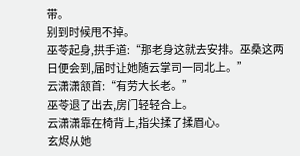带。
别到时候甩不掉。
巫苓起身,拱手道:“那老身这就去安排。巫桑这两日便会到,届时让她随云掌司一同北上。”
云潇潇颔首:“有劳大长老。”
巫苓退了出去,房门轻轻合上。
云潇潇靠在椅背上,指尖揉了揉眉心。
玄烬从她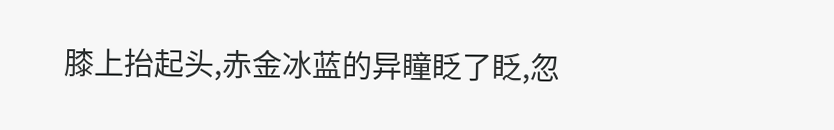膝上抬起头,赤金冰蓝的异瞳眨了眨,忽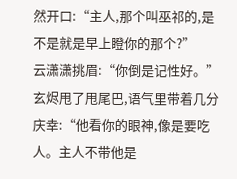然开口:“主人,那个叫巫祁的,是不是就是早上瞪你的那个?”
云潇潇挑眉:“你倒是记性好。”
玄烬甩了甩尾巴,语气里带着几分庆幸:“他看你的眼神,像是要吃人。主人不带他是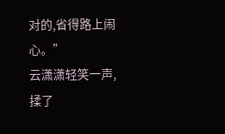对的,省得路上闹心。”
云潇潇轻笑一声,揉了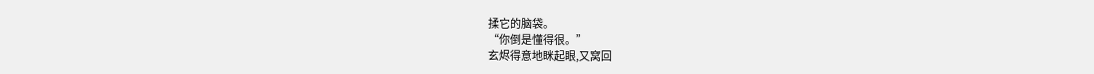揉它的脑袋。
“你倒是懂得很。”
玄烬得意地眯起眼,又窝回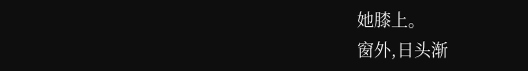她膝上。
窗外,日头渐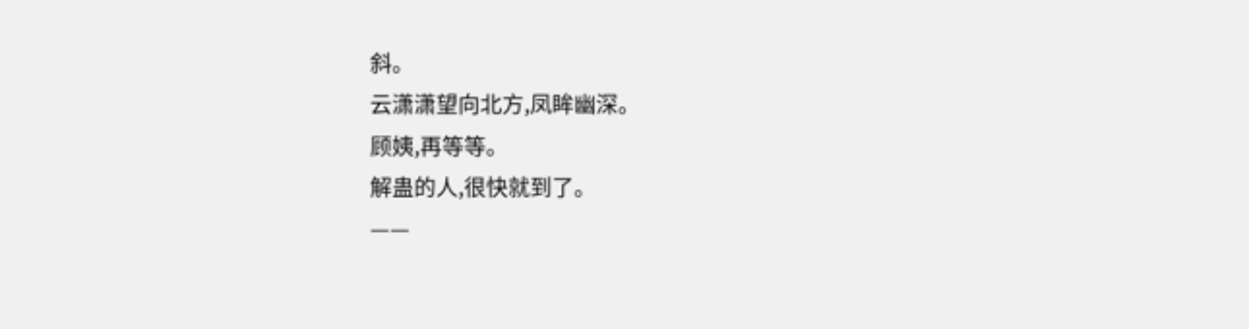斜。
云潇潇望向北方,凤眸幽深。
顾姨,再等等。
解蛊的人,很快就到了。
——